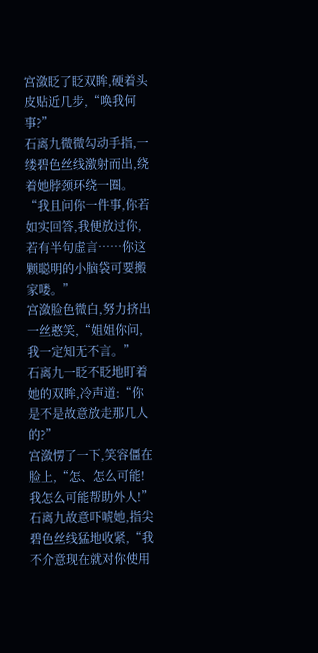宫潋眨了眨双眸,硬着头皮贴近几步,“唤我何事?”
石离九微微勾动手指,一缕碧色丝线激射而出,绕着她脖颈环绕一圈。
“我且问你一件事,你若如实回答,我便放过你,若有半句虚言……你这颗聪明的小脑袋可要搬家喽。”
宫潋脸色微白,努力挤出一丝憨笑,“姐姐你问,我一定知无不言。”
石离九一眨不眨地盯着她的双眸,冷声道:“你是不是故意放走那几人的?”
宫潋愣了一下,笑容僵在脸上,“怎、怎么可能!我怎么可能帮助外人!”
石离九故意吓唬她,指尖碧色丝线猛地收紧,“我不介意现在就对你使用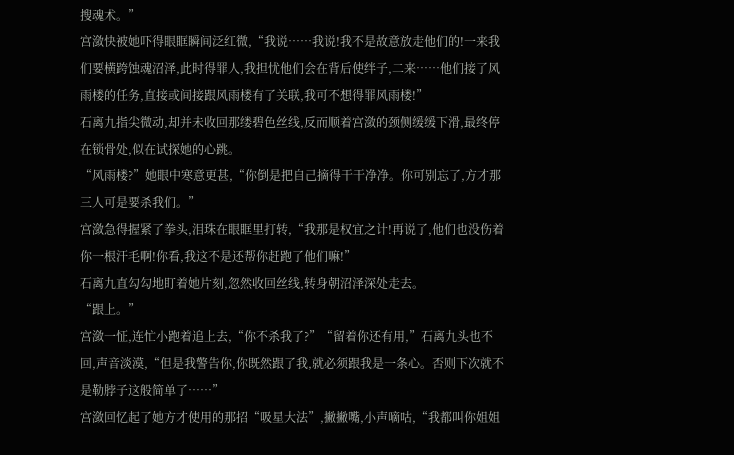搜魂术。”
宫潋快被她吓得眼眶瞬间泛红微,“我说……我说!我不是故意放走他们的!一来我们要横跨蚀魂沼泽,此时得罪人,我担忧他们会在背后使绊子,二来……他们接了风雨楼的任务,直接或间接跟风雨楼有了关联,我可不想得罪风雨楼!”
石离九指尖微动,却并未收回那缕碧色丝线,反而顺着宫潋的颈侧缓缓下滑,最终停在锁骨处,似在试探她的心跳。
“风雨楼?”她眼中寒意更甚,“你倒是把自己摘得干干净净。你可别忘了,方才那三人可是要杀我们。”
宫潋急得握紧了拳头,泪珠在眼眶里打转,“我那是权宜之计!再说了,他们也没伤着你一根汗毛啊!你看,我这不是还帮你赶跑了他们嘛!”
石离九直勾勾地盯着她片刻,忽然收回丝线,转身朝沼泽深处走去。
“跟上。”
宫潋一怔,连忙小跑着追上去,“你不杀我了?”“留着你还有用,”石离九头也不回,声音淡漠,“但是我警告你,你既然跟了我,就必须跟我是一条心。否则下次就不是勒脖子这般简单了……”
宫潋回忆起了她方才使用的那招“吸星大法”,撇撇嘴,小声嘀咕,“我都叫你姐姐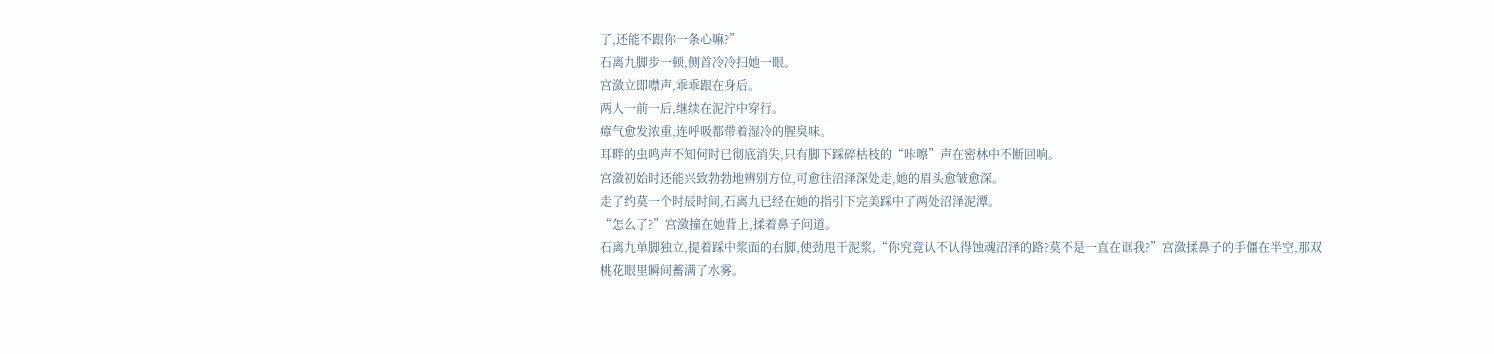了,还能不跟你一条心嘛?”
石离九脚步一顿,侧首冷冷扫她一眼。
宫潋立即噤声,乖乖跟在身后。
两人一前一后,继续在泥泞中穿行。
瘴气愈发浓重,连呼吸都带着湿冷的腥臭味。
耳畔的虫鸣声不知何时已彻底消失,只有脚下踩碎枯枝的“咔嚓”声在密林中不断回响。
宫潋初始时还能兴致勃勃地辨别方位,可愈往沼泽深处走,她的眉头愈皱愈深。
走了约莫一个时辰时间,石离九已经在她的指引下完美踩中了两处沼泽泥潭。
“怎么了?”宫潋撞在她背上,揉着鼻子问道。
石离九单脚独立,提着踩中浆面的右脚,使劲甩干泥浆,“你究竟认不认得蚀魂沼泽的路?莫不是一直在诓我?”宫潋揉鼻子的手僵在半空,那双桃花眼里瞬间蓄满了水雾。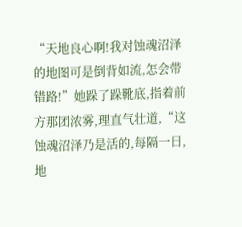“天地良心啊!我对蚀魂沼泽的地图可是倒背如流,怎会带错路!”她跺了跺靴底,指着前方那团浓雾,理直气壮道,“这蚀魂沼泽乃是活的,每隔一日,地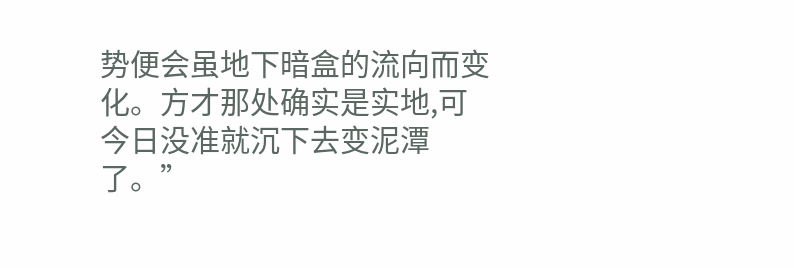势便会虽地下暗盒的流向而变化。方才那处确实是实地,可今日没准就沉下去变泥潭了。”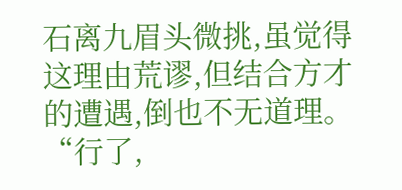石离九眉头微挑,虽觉得这理由荒谬,但结合方才的遭遇,倒也不无道理。
“行了,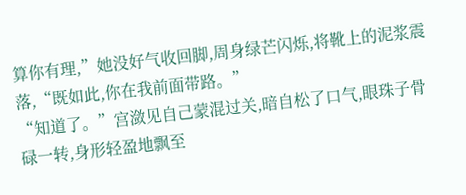算你有理,”她没好气收回脚,周身绿芒闪烁,将靴上的泥浆震落,“既如此,你在我前面带路。”
“知道了。”宫潋见自己蒙混过关,暗自松了口气,眼珠子骨碌一转,身形轻盈地飘至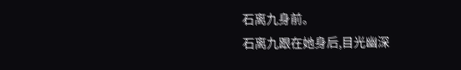石离九身前。
石离九跟在她身后,目光幽深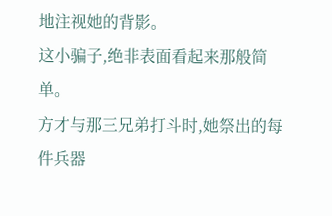地注视她的背影。
这小骗子,绝非表面看起来那般简单。
方才与那三兄弟打斗时,她祭出的每件兵器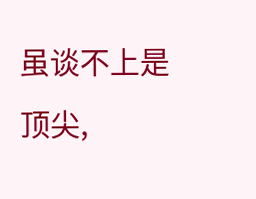虽谈不上是顶尖,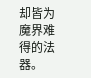却皆为魔界难得的法器。